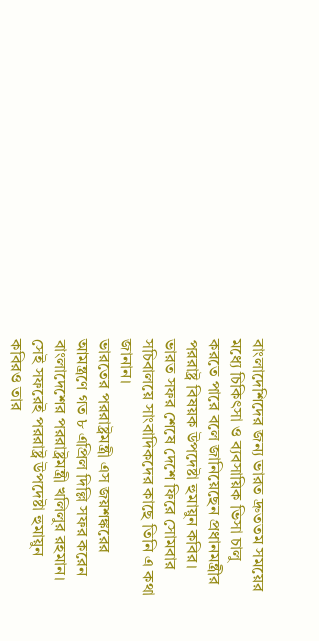বাংলাদেশিদের জন্য ভারত দ্রুততম সময়ের মধ্যে চিকিৎসা ও ব্যবসায়িক ভিসা চালু করতে পারে বলে জানিয়েছেন প্রধানমন্ত্রীর পররাষ্ট্র বিষয়ক উপদেষ্টা হুমায়ুন কবির। ভারত সফর শেষে দেশে ফিরে সোমবার সচিবালয়ে সাংবাদিকদের কাছে তিনি এ কথা জানান।
ভারতের পররাষ্ট্রমন্ত্রী এস জয়শঙ্করের আমন্ত্রণে গত ৮ এপ্রিল দিল্লি সফর করেন বাংলাদেশের পররাষ্ট্রমন্ত্রী খলিলুর রহমান। সেই সফরেই পররাষ্ট্র উপদেষ্টা হুমায়ুন কবিরও তার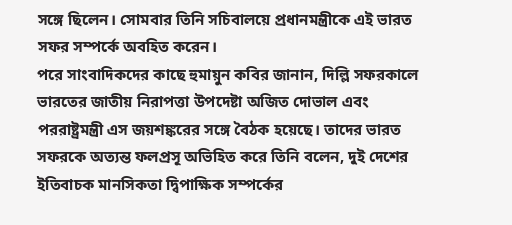সঙ্গে ছিলেন। সোমবার তিনি সচিবালয়ে প্রধানমন্ত্রীকে এই ভারত সফর সম্পর্কে অবহিত করেন।
পরে সাংবাদিকদের কাছে হুমায়ুন কবির জানান, দিল্লি সফরকালে ভারতের জাতীয় নিরাপত্তা উপদেষ্টা অজিত দোভাল এবং পররাষ্ট্রমন্ত্রী এস জয়শঙ্করের সঙ্গে বৈঠক হয়েছে। তাদের ভারত সফরকে অত্যন্ত ফলপ্রসূ অভিহিত করে তিনি বলেন, দুই দেশের ইতিবাচক মানসিকতা দ্বিপাক্ষিক সম্পর্কের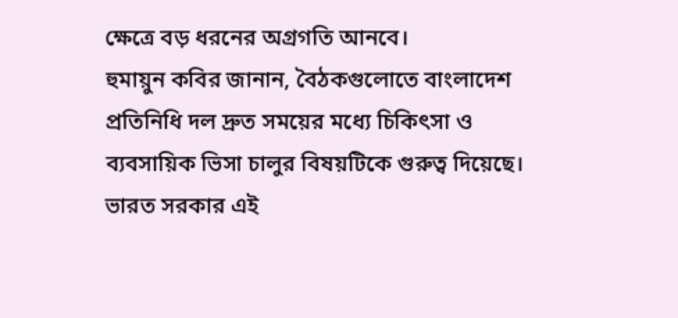ক্ষেত্রে বড় ধরনের অগ্রগতি আনবে।
হুমায়ুন কবির জানান, বৈঠকগুলোতে বাংলাদেশ প্রতিনিধি দল দ্রুত সময়ের মধ্যে চিকিৎসা ও ব্যবসায়িক ভিসা চালুর বিষয়টিকে গুরুত্ব দিয়েছে। ভারত সরকার এই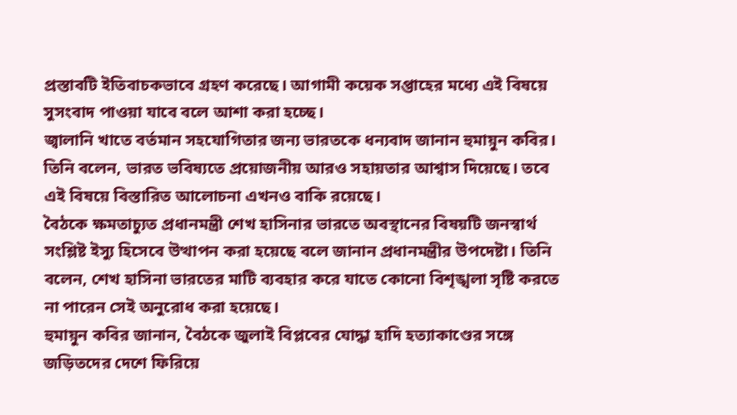প্রস্তাবটি ইতিবাচকভাবে গ্রহণ করেছে। আগামী কয়েক সপ্তাহের মধ্যে এই বিষয়ে সুসংবাদ পাওয়া যাবে বলে আশা করা হচ্ছে।
জ্বালানি খাতে বর্তমান সহযোগিতার জন্য ভারতকে ধন্যবাদ জানান হুমায়ুন কবির। তিনি বলেন, ভারত ভবিষ্যতে প্রয়োজনীয় আরও সহায়তার আশ্বাস দিয়েছে। তবে এই বিষয়ে বিস্তারিত আলোচনা এখনও বাকি রয়েছে।
বৈঠকে ক্ষমতাচ্যুত প্রধানমন্ত্রী শেখ হাসিনার ভারতে অবস্থানের বিষয়টি জনস্বার্থ সংশ্লিষ্ট ইস্যু হিসেবে উত্থাপন করা হয়েছে বলে জানান প্রধানমন্ত্রীর উপদেষ্টা। তিনি বলেন, শেখ হাসিনা ভারতের মাটি ব্যবহার করে যাতে কোনো বিশৃঙ্খলা সৃষ্টি করতে না পারেন সেই অনুরোধ করা হয়েছে।
হুমায়ুন কবির জানান, বৈঠকে জুলাই বিপ্লবের যোদ্ধা হাদি হত্যাকাণ্ডের সঙ্গে জড়িতদের দেশে ফিরিয়ে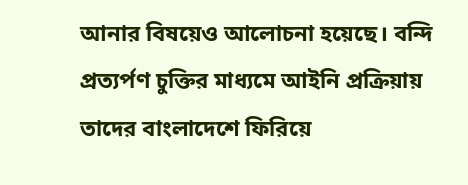আনার বিষয়েও আলোচনা হয়েছে। বন্দি প্রত্যর্পণ চুক্তির মাধ্যমে আইনি প্রক্রিয়ায় তাদের বাংলাদেশে ফিরিয়ে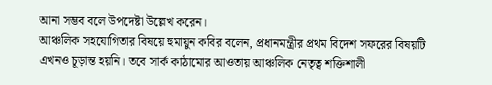আনা সম্ভব বলে উপদেষ্টা উল্লেখ করেন।
আঞ্চলিক সহযোগিতার বিষয়ে হুমায়ুন কবির বলেন, প্রধানমন্ত্রীর প্রথম বিদেশ সফরের বিষয়টি এখনও চূড়ান্ত হয়নি। তবে সার্ক কাঠামোর আওতায় আঞ্চলিক নেতৃত্ব শক্তিশালী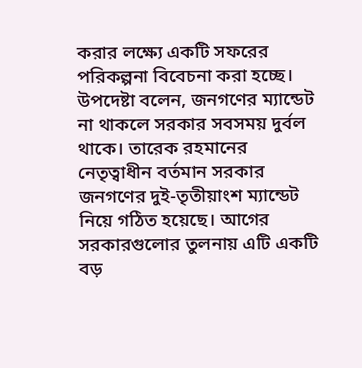করার লক্ষ্যে একটি সফরের পরিকল্পনা বিবেচনা করা হচ্ছে।
উপদেষ্টা বলেন, জনগণের ম্যান্ডেট না থাকলে সরকার সবসময় দুর্বল থাকে। তারেক রহমানের নেতৃত্বাধীন বর্তমান সরকার জনগণের দুই-তৃতীয়াংশ ম্যান্ডেট নিয়ে গঠিত হয়েছে। আগের সরকারগুলোর তুলনায় এটি একটি বড়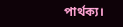পার্থক্য।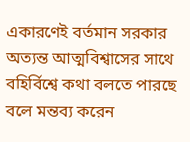একারণেই বর্তমান সরকার অত্যন্ত আত্মবিশ্বাসের সাথে বহির্বিশ্বে কথা বলতে পারছে বলে মন্তব্য করেন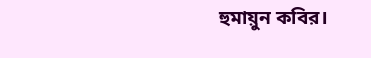হুমায়ুন কবির।